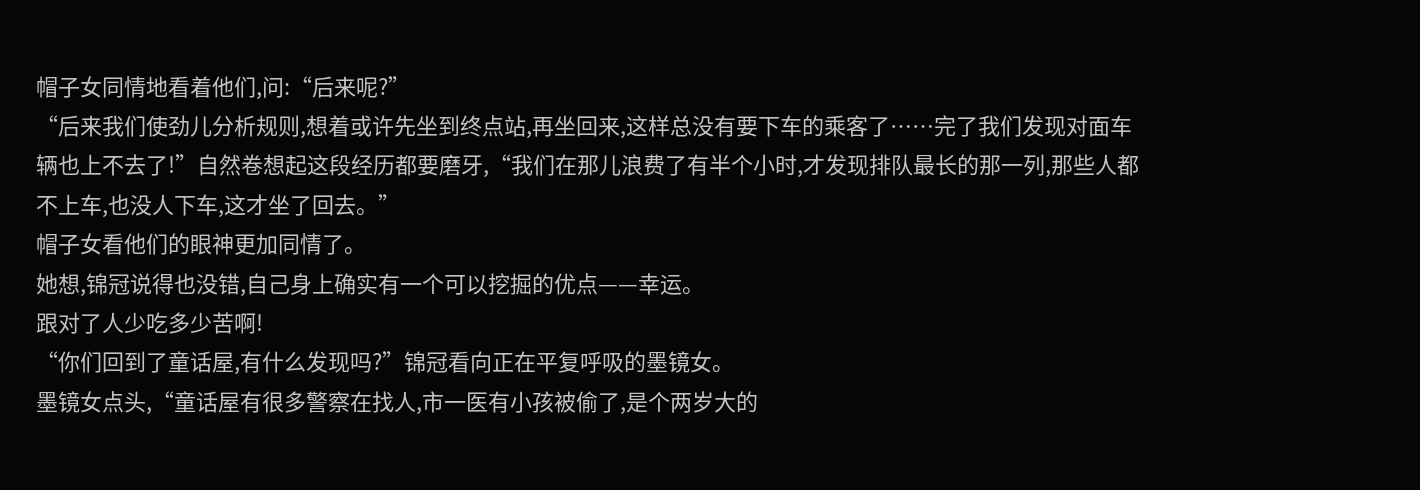帽子女同情地看着他们,问:“后来呢?”
“后来我们使劲儿分析规则,想着或许先坐到终点站,再坐回来,这样总没有要下车的乘客了……完了我们发现对面车辆也上不去了!”自然卷想起这段经历都要磨牙,“我们在那儿浪费了有半个小时,才发现排队最长的那一列,那些人都不上车,也没人下车,这才坐了回去。”
帽子女看他们的眼神更加同情了。
她想,锦冠说得也没错,自己身上确实有一个可以挖掘的优点——幸运。
跟对了人少吃多少苦啊!
“你们回到了童话屋,有什么发现吗?”锦冠看向正在平复呼吸的墨镜女。
墨镜女点头,“童话屋有很多警察在找人,市一医有小孩被偷了,是个两岁大的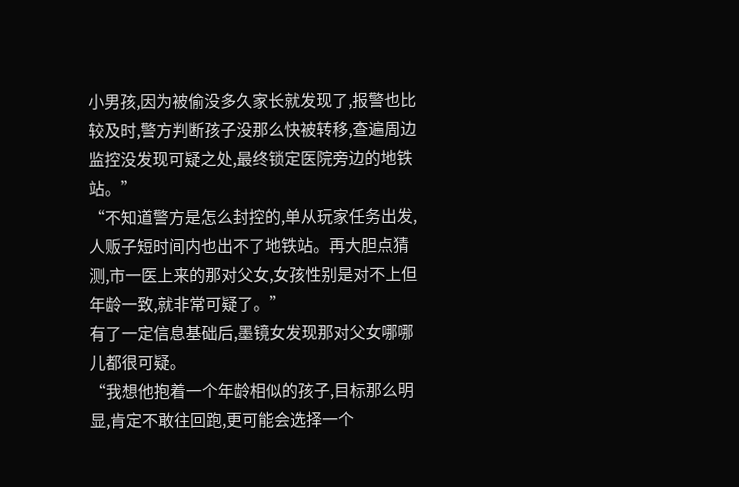小男孩,因为被偷没多久家长就发现了,报警也比较及时,警方判断孩子没那么快被转移,查遍周边监控没发现可疑之处,最终锁定医院旁边的地铁站。”
“不知道警方是怎么封控的,单从玩家任务出发,人贩子短时间内也出不了地铁站。再大胆点猜测,市一医上来的那对父女,女孩性别是对不上但年龄一致,就非常可疑了。”
有了一定信息基础后,墨镜女发现那对父女哪哪儿都很可疑。
“我想他抱着一个年龄相似的孩子,目标那么明显,肯定不敢往回跑,更可能会选择一个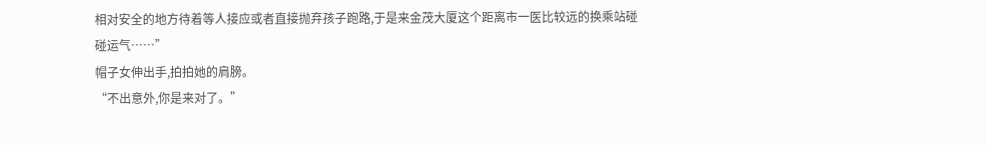相对安全的地方待着等人接应或者直接抛弃孩子跑路,于是来金茂大厦这个距离市一医比较远的换乘站碰碰运气……”
帽子女伸出手,拍拍她的肩膀。
“不出意外,你是来对了。”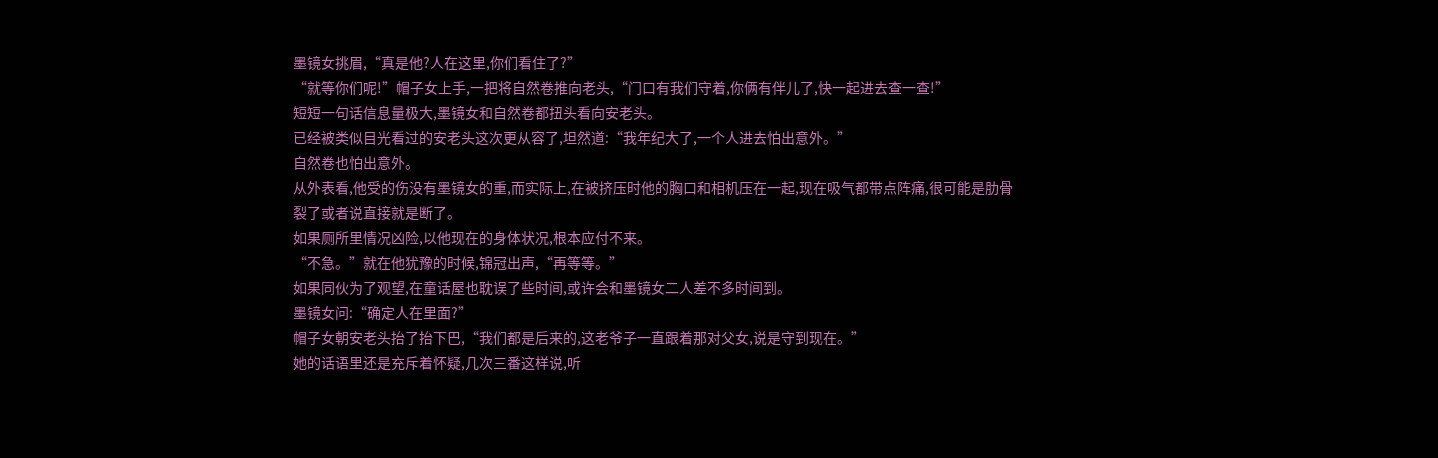墨镜女挑眉,“真是他?人在这里,你们看住了?”
“就等你们呢!”帽子女上手,一把将自然卷推向老头,“门口有我们守着,你俩有伴儿了,快一起进去查一查!”
短短一句话信息量极大,墨镜女和自然卷都扭头看向安老头。
已经被类似目光看过的安老头这次更从容了,坦然道:“我年纪大了,一个人进去怕出意外。”
自然卷也怕出意外。
从外表看,他受的伤没有墨镜女的重,而实际上,在被挤压时他的胸口和相机压在一起,现在吸气都带点阵痛,很可能是肋骨裂了或者说直接就是断了。
如果厕所里情况凶险,以他现在的身体状况,根本应付不来。
“不急。”就在他犹豫的时候,锦冠出声,“再等等。”
如果同伙为了观望,在童话屋也耽误了些时间,或许会和墨镜女二人差不多时间到。
墨镜女问:“确定人在里面?”
帽子女朝安老头抬了抬下巴,“我们都是后来的,这老爷子一直跟着那对父女,说是守到现在。”
她的话语里还是充斥着怀疑,几次三番这样说,听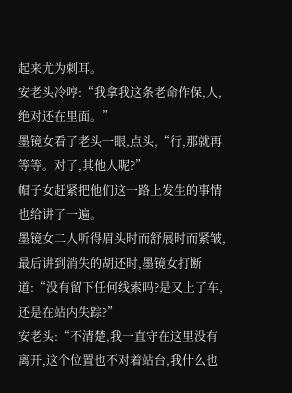起来尤为刺耳。
安老头冷哼:“我拿我这条老命作保,人,绝对还在里面。”
墨镜女看了老头一眼,点头,“行,那就再等等。对了,其他人呢?”
帽子女赶紧把他们这一路上发生的事情也给讲了一遍。
墨镜女二人听得眉头时而舒展时而紧皱,最后讲到消失的胡还时,墨镜女打断道:“没有留下任何线索吗?是又上了车,还是在站内失踪?”
安老头:“不清楚,我一直守在这里没有离开,这个位置也不对着站台,我什么也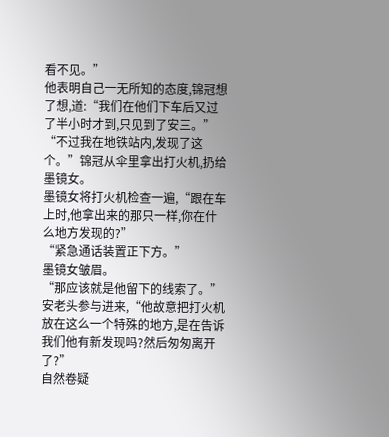看不见。”
他表明自己一无所知的态度,锦冠想了想,道:“我们在他们下车后又过了半小时才到,只见到了安三。”
“不过我在地铁站内,发现了这个。”锦冠从伞里拿出打火机,扔给墨镜女。
墨镜女将打火机检查一遍,“跟在车上时,他拿出来的那只一样,你在什么地方发现的?”
“紧急通话装置正下方。”
墨镜女皱眉。
“那应该就是他留下的线索了。”安老头参与进来,“他故意把打火机放在这么一个特殊的地方,是在告诉我们他有新发现吗?然后匆匆离开了?”
自然卷疑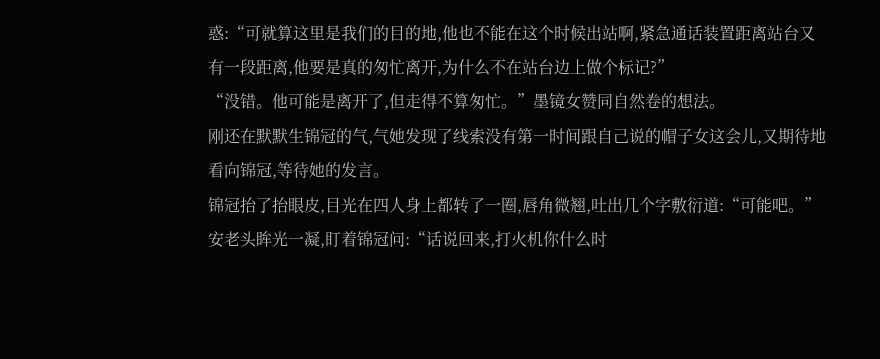惑:“可就算这里是我们的目的地,他也不能在这个时候出站啊,紧急通话装置距离站台又有一段距离,他要是真的匆忙离开,为什么不在站台边上做个标记?”
“没错。他可能是离开了,但走得不算匆忙。”墨镜女赞同自然卷的想法。
刚还在默默生锦冠的气,气她发现了线索没有第一时间跟自己说的帽子女这会儿,又期待地看向锦冠,等待她的发言。
锦冠抬了抬眼皮,目光在四人身上都转了一圈,唇角微翘,吐出几个字敷衍道:“可能吧。”
安老头眸光一凝,盯着锦冠问:“话说回来,打火机你什么时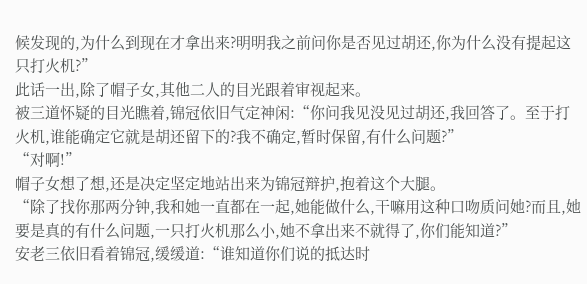候发现的,为什么到现在才拿出来?明明我之前问你是否见过胡还,你为什么没有提起这只打火机?”
此话一出,除了帽子女,其他二人的目光跟着审视起来。
被三道怀疑的目光瞧着,锦冠依旧气定神闲:“你问我见没见过胡还,我回答了。至于打火机,谁能确定它就是胡还留下的?我不确定,暂时保留,有什么问题?”
“对啊!”
帽子女想了想,还是决定坚定地站出来为锦冠辩护,抱着这个大腿。
“除了找你那两分钟,我和她一直都在一起,她能做什么,干嘛用这种口吻质问她?而且,她要是真的有什么问题,一只打火机那么小,她不拿出来不就得了,你们能知道?”
安老三依旧看着锦冠,缓缓道:“谁知道你们说的抵达时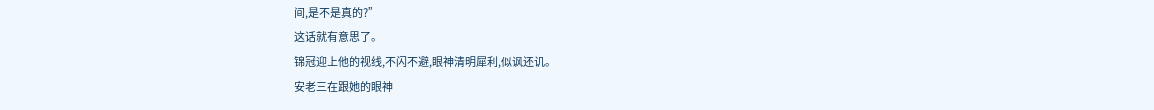间,是不是真的?”
这话就有意思了。
锦冠迎上他的视线,不闪不避,眼神清明犀利,似讽还讥。
安老三在跟她的眼神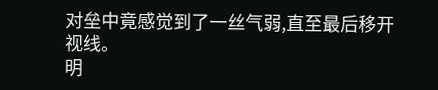对垒中竟感觉到了一丝气弱,直至最后移开视线。
明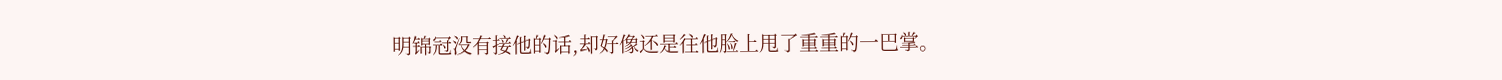明锦冠没有接他的话,却好像还是往他脸上甩了重重的一巴掌。